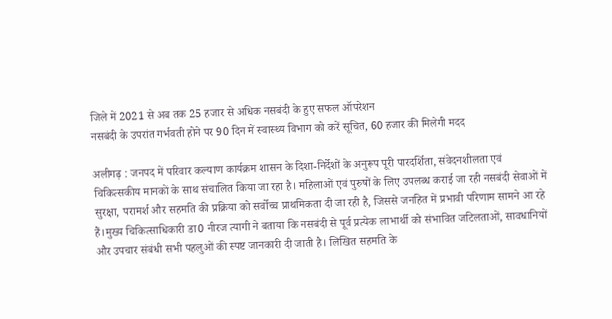जिले में 2021 से अब तक 25 हजार से अधिक नसबंदी के हुए सफल ऑपरेशन
नसबंदी के उपरांत गर्भवती होने पर 90 दिन में स्वास्थ्य विभाग को करें सूचित, 60 हजार की मिलेगी मदद

अलीगढ़ : जनपद में परिवार कल्याण कार्यक्रम शासन के दिशा-निर्देशों के अनुरूप पूरी पारदर्शिता, संवेदनशीलता एवं चिकित्सकीय मानकों के साथ संचालित किया जा रहा है। महिलाओं एवं पुरुषों के लिए उपलब्ध कराई जा रही नसबंदी सेवाओं में सुरक्षा, परामर्श और सहमति की प्रक्रिया को सर्वोच्च प्राथमिकता दी जा रही है, जिससे जनहित में प्रभावी परिणाम सामने आ रहे हैं।मुख्य चिकित्साधिकारी डा0 नीरज त्यागी ने बताया कि नसबंदी से पूर्व प्रत्येक लाभार्थी को संभावित जटिलताओं, सावधानियों और उपचार संबंधी सभी पहलुओं की स्पष्ट जानकारी दी जाती है। लिखित सहमति के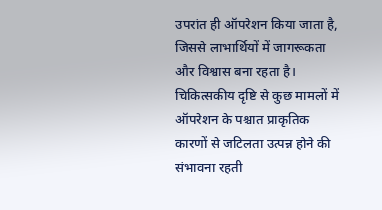उपरांत ही ऑपरेशन किया जाता है, जिससे लाभार्थियों में जागरूकता और विश्वास बना रहता है। चिकित्सकीय दृष्टि से कुछ मामलों में ऑपरेशन के पश्चात प्राकृतिक कारणों से जटिलता उत्पन्न होने की संभावना रहती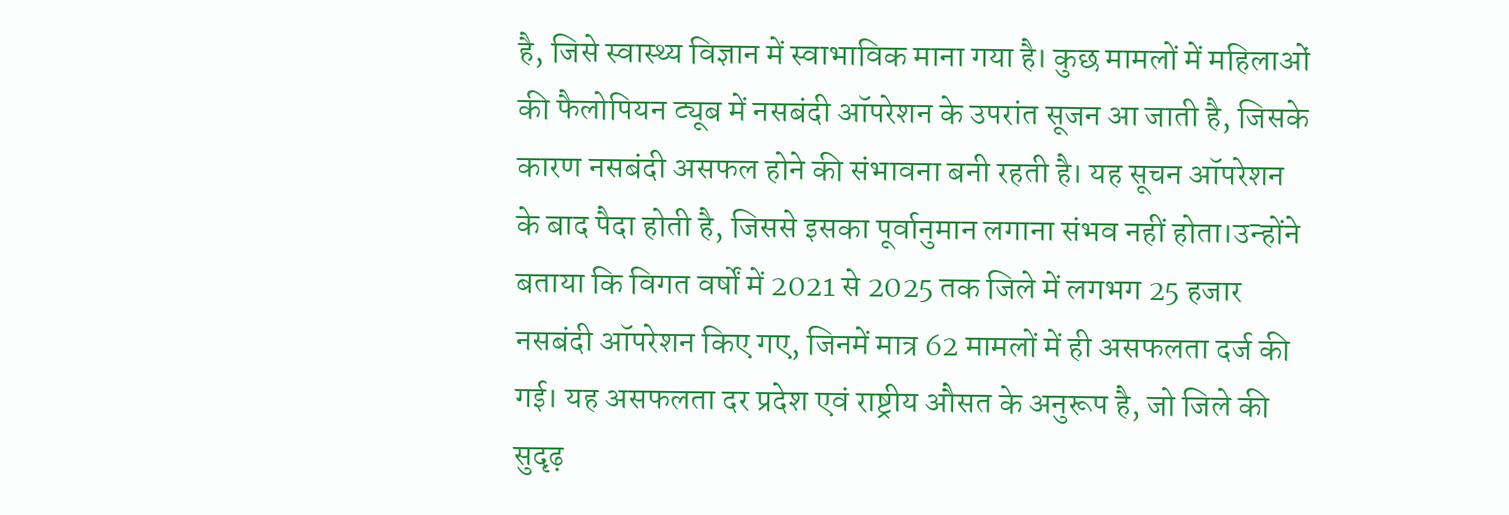है, जिसे स्वास्थ्य विज्ञान में स्वाभाविक माना गया है। कुछ मामलों में महिलाओं की फैलोपियन ट्यूब में नसबंदी ऑपरेशन के उपरांत सूजन आ जाती है, जिसके कारण नसबंदी असफल होने की संभावना बनी रहती है। यह सूचन ऑपरेशन के बाद पैदा होती है, जिससे इसका पूर्वानुमान लगाना संभव नहीं होता।उन्होंने बताया कि विगत वर्षों में 2021 से 2025 तक जिले में लगभग 25 हजार नसबंदी ऑपरेशन किए गए, जिनमें मात्र 62 मामलों में ही असफलता दर्ज की गई। यह असफलता दर प्रदेश एवं राष्ट्रीय औसत के अनुरूप है, जो जिले की सुदृढ़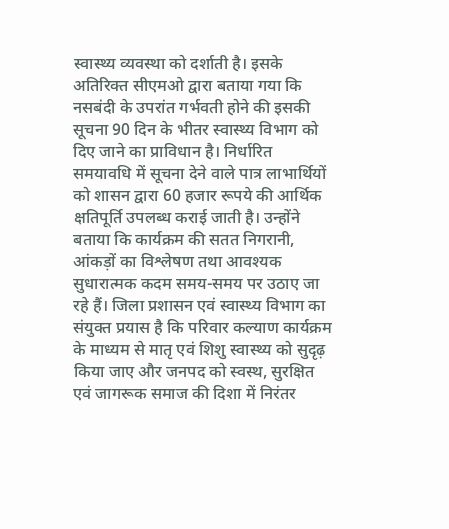स्वास्थ्य व्यवस्था को दर्शाती है। इसके अतिरिक्त सीएमओ द्वारा बताया गया कि नसबंदी के उपरांत गर्भवती होने की इसकी सूचना 90 दिन के भीतर स्वास्थ्य विभाग को दिए जाने का प्राविधान है। निर्धारित समयावधि में सूचना देने वाले पात्र लाभार्थियों को शासन द्वारा 60 हजार रूपये की आर्थिक क्षतिपूर्ति उपलब्ध कराई जाती है। उन्होंने बताया कि कार्यक्रम की सतत निगरानी, आंकड़ों का विश्लेषण तथा आवश्यक सुधारात्मक कदम समय-समय पर उठाए जा रहे हैं। जिला प्रशासन एवं स्वास्थ्य विभाग का संयुक्त प्रयास है कि परिवार कल्याण कार्यक्रम के माध्यम से मातृ एवं शिशु स्वास्थ्य को सुदृढ़ किया जाए और जनपद को स्वस्थ, सुरक्षित एवं जागरूक समाज की दिशा में निरंतर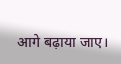आगे बढ़ाया जाए।